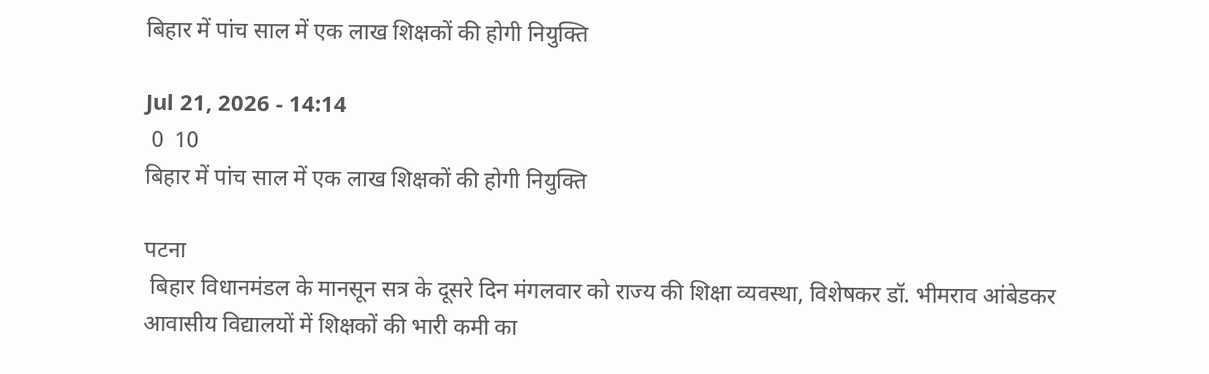बिहार में पांच साल में एक लाख शिक्षकों की होगी नियुक्ति

Jul 21, 2026 - 14:14
 0  10
बिहार में पांच साल में एक लाख शिक्षकों की होगी नियुक्ति

पटना
 बिहार विधानमंडल के मानसून सत्र के दूसरे दिन मंगलवार को राज्य की शिक्षा व्यवस्था, विशेषकर डॉ. भीमराव आंबेडकर आवासीय विद्यालयों में शिक्षकों की भारी कमी का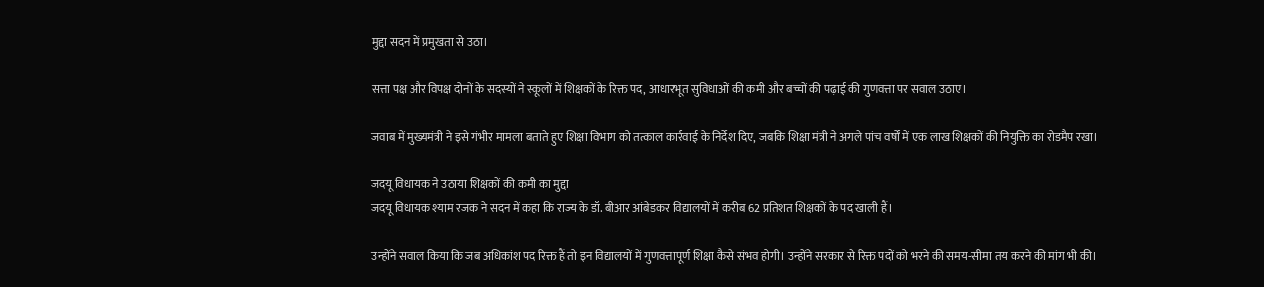मुद्दा सदन में प्रमुखता से उठा।

सत्ता पक्ष और विपक्ष दोनों के सदस्यों ने स्कूलों में शिक्षकों के रिक्त पद, आधारभूत सुविधाओं की कमी और बच्चों की पढ़ाई की गुणवत्ता पर सवाल उठाए।

जवाब में मुख्यमंत्री ने इसे गंभीर मामला बताते हुए शिक्षा विभाग को तत्काल कार्रवाई के निर्देश दिए, जबकि शिक्षा मंत्री ने अगले पांच वर्षों में एक लाख शिक्षकों की नियुक्ति का रोडमैप रखा।

जदयू विधायक ने उठाया शिक्षकों की कमी का मुद्दा
जदयू विधायक श्याम रजक ने सदन में कहा कि राज्य के डॉ. बीआर आंबेडकर विद्यालयों में करीब 62 प्रतिशत शिक्षकों के पद खाली हैं।

उन्होंने सवाल किया कि जब अधिकांश पद रिक्त हैं तो इन विद्यालयों में गुणवत्तापूर्ण शिक्षा कैसे संभव होगी। उन्होंने सरकार से रिक्त पदों को भरने की समय-सीमा तय करने की मांग भी की।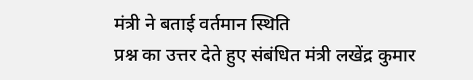मंत्री ने बताई वर्तमान स्थिति
प्रश्न का उत्तर देते हुए संबंधित मंत्री लखेंद्र कुमार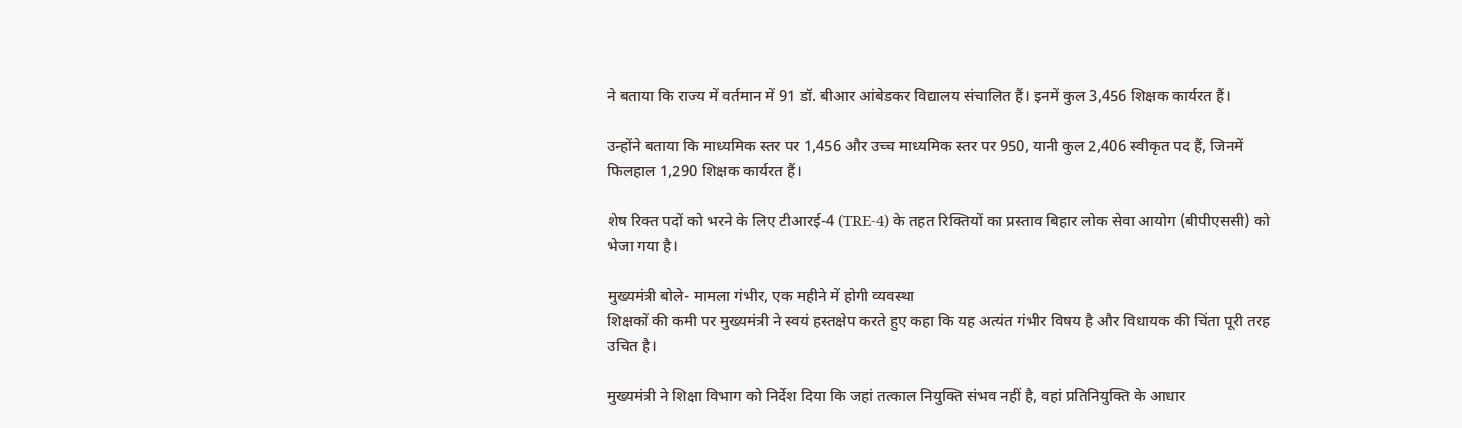ने बताया कि राज्य में वर्तमान में 91 डॉ. बीआर आंबेडकर विद्यालय संचालित हैं। इनमें कुल 3,456 शिक्षक कार्यरत हैं।

उन्होंने बताया कि माध्यमिक स्तर पर 1,456 और उच्च माध्यमिक स्तर पर 950, यानी कुल 2,406 स्वीकृत पद हैं, जिनमें फिलहाल 1,290 शिक्षक कार्यरत हैं।

शेष रिक्त पदों को भरने के लिए टीआरई-4 (TRE-4) के तहत रिक्तियों का प्रस्ताव बिहार लोक सेवा आयोग (बीपीएससी) को भेजा गया है।

मुख्यमंत्री बोले- मामला गंभीर, एक महीने में होगी व्यवस्था
शिक्षकों की कमी पर मुख्यमंत्री ने स्वयं हस्तक्षेप करते हुए कहा कि यह अत्यंत गंभीर विषय है और विधायक की चिंता पूरी तरह उचित है।

मुख्यमंत्री ने शिक्षा विभाग को निर्देश दिया कि जहां तत्काल नियुक्ति संभव नहीं है, वहां प्रतिनियुक्ति के आधार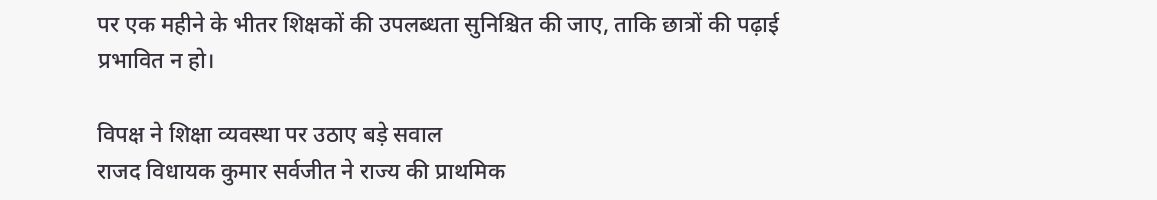पर एक महीने के भीतर शिक्षकों की उपलब्धता सुनिश्चित की जाए, ताकि छात्रों की पढ़ाई प्रभावित न हो।

विपक्ष ने शिक्षा व्यवस्था पर उठाए बड़े सवाल
राजद विधायक कुमार सर्वजीत ने राज्य की प्राथमिक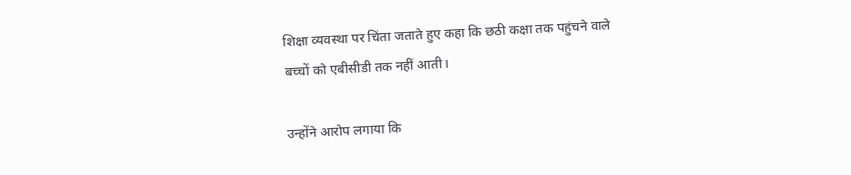शिक्षा व्यवस्था पर चिंता जताते हुए कहा कि छठी कक्षा तक पहुंचने वाले बच्चों को एबीसीडी तक नहीं आती।

उन्होंने आरोप लगाया कि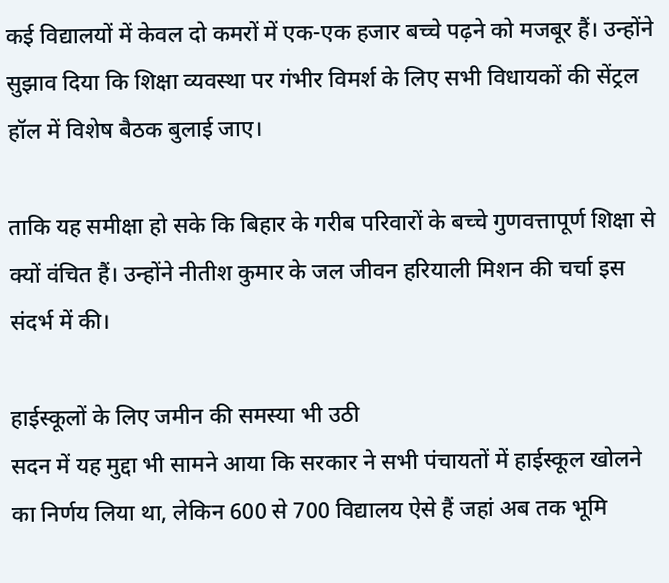कई विद्यालयों में केवल दो कमरों में एक-एक हजार बच्चे पढ़ने को मजबूर हैं। उन्होंने सुझाव दिया कि शिक्षा व्यवस्था पर गंभीर विमर्श के लिए सभी विधायकों की सेंट्रल हॉल में विशेष बैठक बुलाई जाए।

ताकि यह समीक्षा हो सके कि बिहार के गरीब परिवारों के बच्चे गुणवत्तापूर्ण शिक्षा से क्यों वंचित हैं। उन्‍होंने नीतीश कुमार के जल जीवन हरियाली म‍िशन की चर्चा इस संदर्भ में की।

हाईस्कूलों के लिए जमीन की समस्या भी उठी
सदन में यह मुद्दा भी सामने आया कि सरकार ने सभी पंचायतों में हाईस्कूल खोलने का निर्णय लिया था, लेकिन 600 से 700 विद्यालय ऐसे हैं जहां अब तक भूमि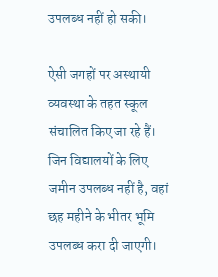उपलब्ध नहीं हो सकी।

ऐसी जगहों पर अस्थायी व्यवस्था के तहत स्कूल संचालित किए जा रहे हैं। जिन विद्यालयों के लिए जमीन उपलब्ध नहीं है, वहां छह महीने के भीतर भूमि उपलब्ध करा दी जाएगी।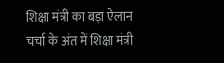शिक्षा मंत्री का बड़ा ऐलान
चर्चा के अंत में शिक्षा मंत्री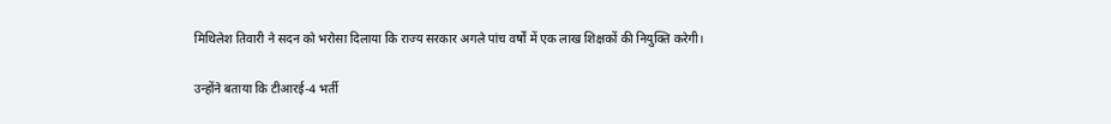मिथिलेश तिवारी ने सदन को भरोसा दिलाया कि राज्य सरकार अगले पांच वर्षों में एक लाख शिक्षकों की नियुक्ति करेगी।

उन्होंने बताया कि टीआरई-4 भर्ती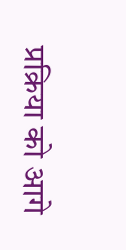प्रक्रिया को आगे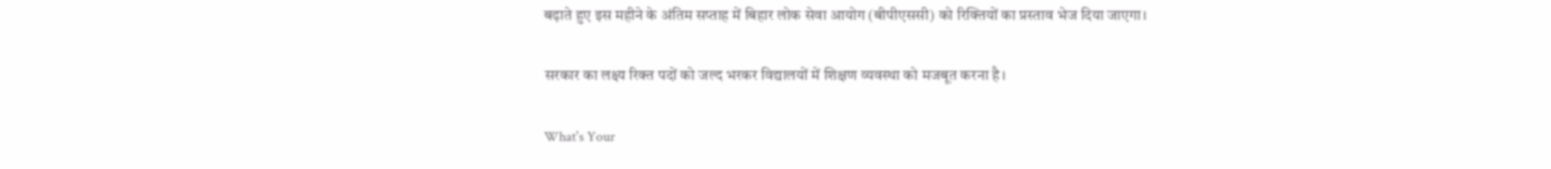बढ़ाते हुए इस महीने के अंतिम सप्ताह में बिहार लोक सेवा आयोग (बीपीएससी) को रिक्तियों का प्रस्ताव भेज दिया जाएगा।

सरकार का लक्ष्य रिक्त पदों को जल्द भरकर विद्यालयों में शिक्षण व्यवस्था को मजबूत करना है।

What's Your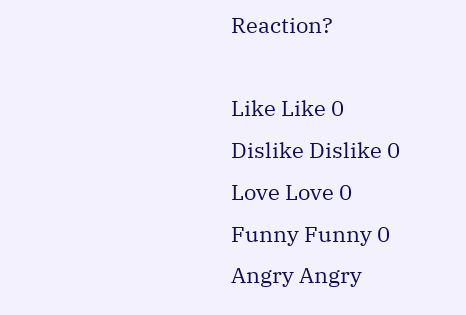Reaction?

Like Like 0
Dislike Dislike 0
Love Love 0
Funny Funny 0
Angry Angry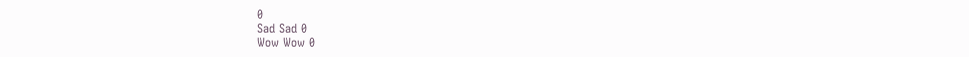0
Sad Sad 0
Wow Wow 0